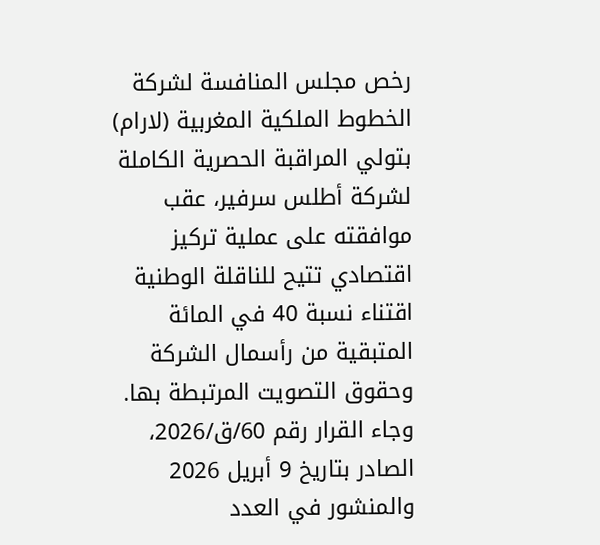رخص مجلس المنافسة لشركة الخطوط الملكية المغربية (لارام) بتولي المراقبة الحصرية الكاملة لشركة أطلس سرفير، عقب موافقته على عملية تركيز اقتصادي تتيح للناقلة الوطنية اقتناء نسبة 40 في المائة المتبقية من رأسمال الشركة وحقوق التصويت المرتبطة بها.
وجاء القرار رقم 60/ق/2026، الصادر بتاريخ 9 أبريل 2026 والمنشور في العدد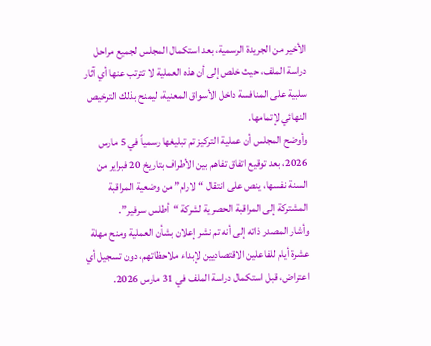الأخير من الجريدة الرسمية، بعد استكمال المجلس لجميع مراحل دراسة الملف، حيث خلص إلى أن هذه العملية لا تترتب عنها أي آثار سلبية على المنافسة داخل الأسواق المعنية، ليمنح بذلك الترخيص النهائي لإتمامها.
وأوضح المجلس أن عملية التركيز تم تبليغها رسمياً في 5 مارس 2026، بعد توقيع اتفاق تفاهم بين الأطراف بتاريخ 20 فبراير من السنة نفسها، ينص على انتقال “لارام” من وضعية المراقبة المشتركة إلى المراقبة الحصرية لشركة “أطلس سرفير”.
وأشار المصدر ذاته إلى أنه تم نشر إعلان بشأن العملية ومنح مهلة عشرة أيام للفاعلين الاقتصاديين لإبداء ملاحظاتهم، دون تسجيل أي اعتراض، قبل استكمال دراسة الملف في 31 مارس 2026.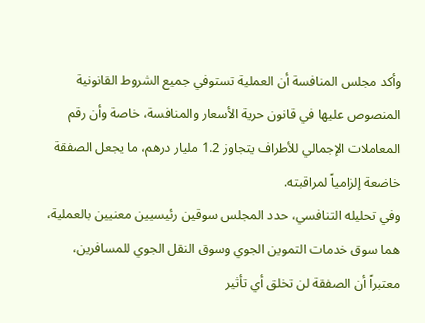وأكد مجلس المنافسة أن العملية تستوفي جميع الشروط القانونية المنصوص عليها في قانون حرية الأسعار والمنافسة، خاصة وأن رقم المعاملات الإجمالي للأطراف يتجاوز 1.2 مليار درهم، ما يجعل الصفقة خاضعة إلزامياً لمراقبته.
وفي تحليله التنافسي، حدد المجلس سوقين رئيسيين معنيين بالعملية، هما سوق خدمات التموين الجوي وسوق النقل الجوي للمسافرين، معتبراً أن الصفقة لن تخلق أي تأثير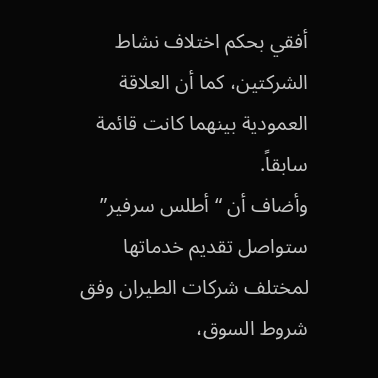أفقي بحكم اختلاف نشاط الشركتين، كما أن العلاقة العمودية بينهما كانت قائمة سابقاً.
وأضاف أن “أطلس سرفير” ستواصل تقديم خدماتها لمختلف شركات الطيران وفق شروط السوق،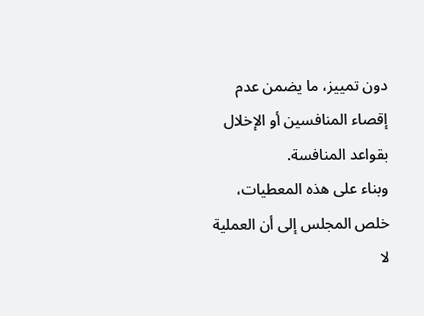دون تمييز، ما يضمن عدم إقصاء المنافسين أو الإخلال بقواعد المنافسة.
وبناء على هذه المعطيات، خلص المجلس إلى أن العملية لا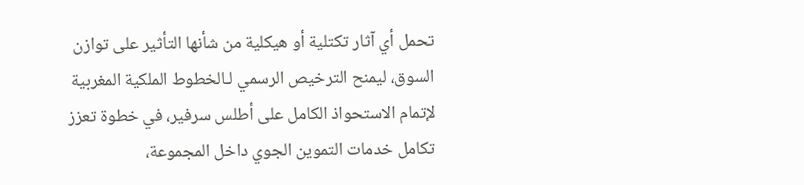تحمل أي آثار تكتلية أو هيكلية من شأنها التأثير على توازن السوق، ليمنح الترخيص الرسمي لـالخطوط الملكية المغربية لإتمام الاستحواذ الكامل على أطلس سرفير، في خطوة تعزز تكامل خدمات التموين الجوي داخل المجموعة،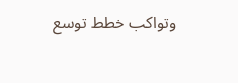وتواكب خطط توسع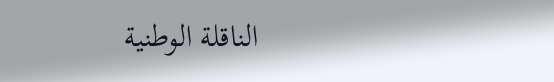الناقلة الوطنية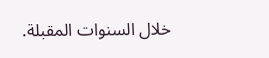خلال السنوات المقبلة.